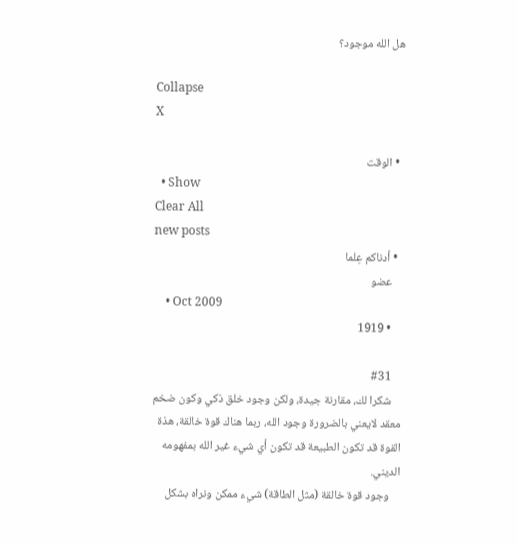هل الله موجود؟

Collapse
X

  • الوقت
  • Show
Clear All
new posts
  • أدناكم عِلما
    عضو
    • Oct 2009
    • 1919

    #31
    شكرا لك، مقارنة جيدة، ولكن وجود خلق ذكي وكون ضخم معقد لايعني بالضرورة وجود الله، ربما هناك قوة خالقة، هذة القوة قد تكون الطبيعة قد تكون أي شيء غير الله بمفهومه الديني.
    وجود قوة خالقة (مثل الطاقة) شيء ممكن ونراه بشكل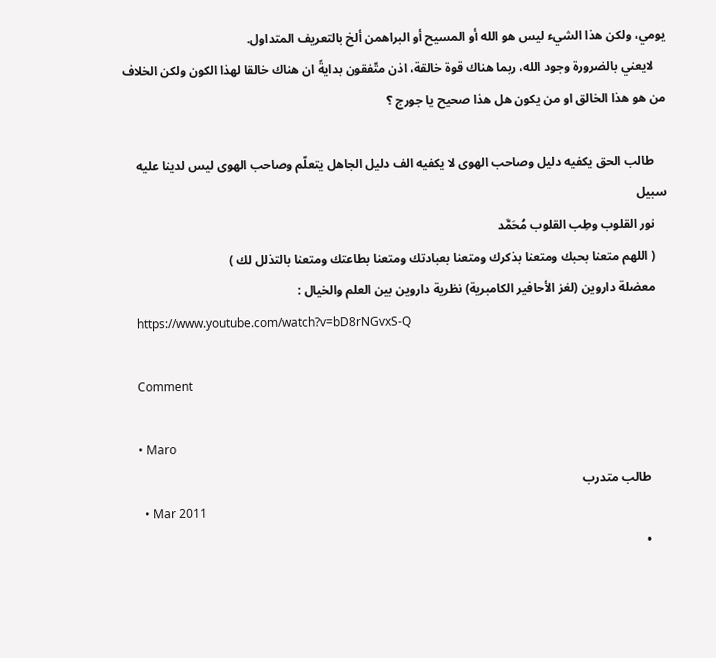يومي، ولكن هذا الشيء ليس هو الله أو المسيح أو البراهمن ألخ بالتعريف المتداول.
    لايعني بالضرورة وجود الله، ربما هناك قوة خالقة، اذن متّفقون بدايةً ان هناك خالقا لهذا الكون ولكن الخلاف من هو هذا الخالق او من يكون هل هذا صحيح يا جورج ؟

    طالب الحق يكفيه دليل وصاحب الهوى لا يكفيه الف دليل الجاهل يتعلّم وصاحب الهوى ليس لدينا عليه سبيل
    نور القلوب وطِب القلوب مُحَمَّد
    ( اللهم متعنا بحبك ومتعنا بذكرك ومتعنا بعبادتك ومتعنا بطاعتك ومتعنا بالتذلل لك )
    معضلة داروين (لغز الأحافير الكامبرية) نظرية داروين بين العلم والخيال :
    https://www.youtube.com/watch?v=bD8rNGvxS-Q

    Comment

    • Maro
      طالب متدرب
      • Mar 2011
      •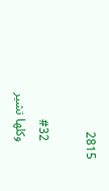2815

      #32
      وكلها تشير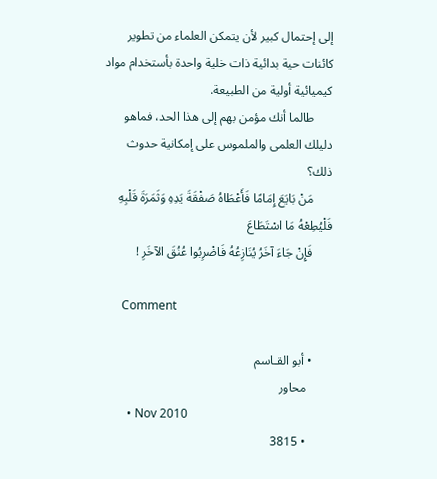إلى إحتمال كبير لأن يتمكن العلماء من تطوير كائنات حية بدائية ذات خلية واحدة بأستخدام مواد كيميائية أولية من الطبيعة.
      طالما أنك مؤمن بهم إلى هذا الحد، فماهو دليلك العلمى والملموس على إمكانية حدوث ذلك؟
      مَنْ بَايَعَ إِمَامًا فَأَعْطَاهُ صَفْقَةَ يَدِهِ وَثَمَرَةَ قَلْبِهِ فَلْيُطِعْهُ مَا اسْتَطَاعَ
      فَإِنْ جَاءَ آخَرُ يُنَازِعُهُ فَاضْرِبُوا عُنُقَ الآخَرِ !

      Comment

      • أبو القـاسم
        محاور
        • Nov 2010
        • 3815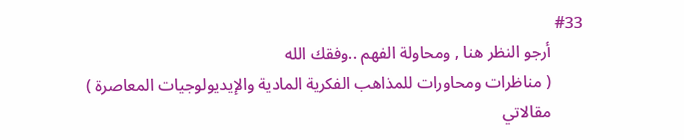#33
        أرجو النظر هنا , ومحاولة الفهم ..وفقك الله
        ( مناظرات ومحاورات للمذاهب الفكرية المادية والإيديولوجيات المعاصرة )
        مقالاتي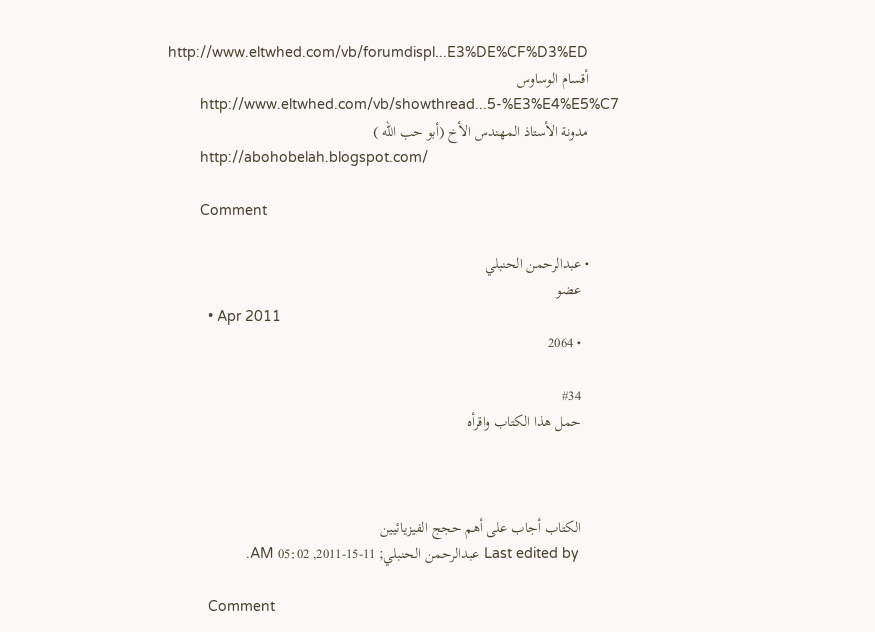http://www.eltwhed.com/vb/forumdispl...E3%DE%CF%D3%ED
        أقسام الوساوس
        http://www.eltwhed.com/vb/showthread...5-%E3%E4%E5%C7
        مدونة الأستاذ المهندس الأخ (أبو حب الله )
        http://abohobelah.blogspot.com/

        Comment

        • عبدالرحمن الحنبلي
          عضو
          • Apr 2011
          • 2064

          #34
          حمل هذا الكتاب واقرأه



          الكتاب أجاب على أهم حجج الفيزيائيين
          Last edited by عبدالرحمن الحنبلي; 11-15-2011, 05:02 AM.

          Comment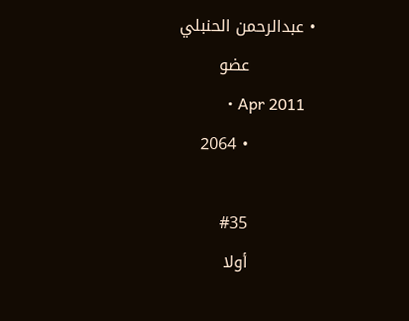• عبدالرحمن الحنبلي
            عضو
            • Apr 2011
            • 2064

            #35
            أولا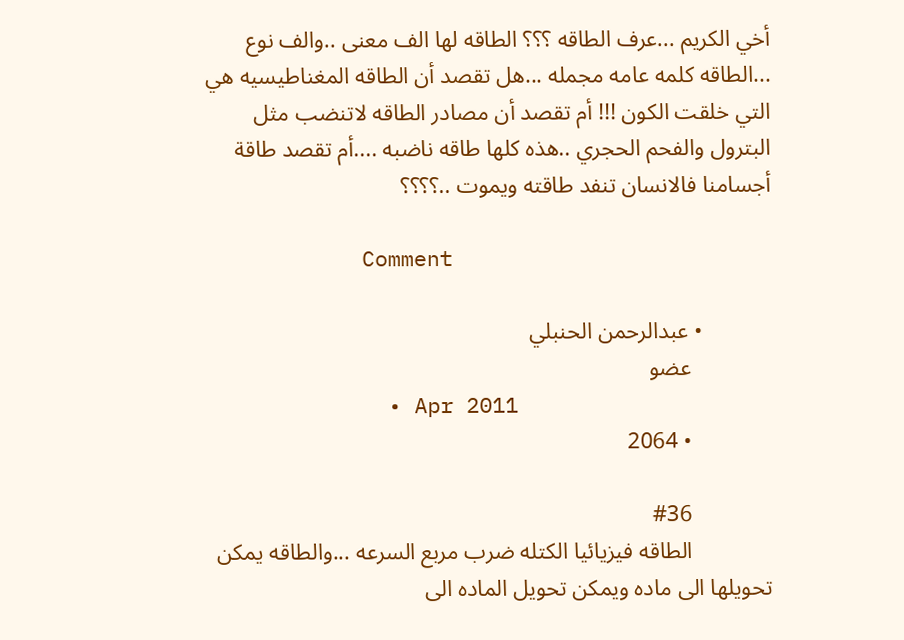أخي الكريم ...عرف الطاقه ؟؟؟ الطاقه لها الف معنى ..والف نوع ...الطاقه كلمه عامه مجمله ...هل تقصد أن الطاقه المغناطيسيه هي التي خلقت الكون !!! أم تقصد أن مصادر الطاقه لاتنضب مثل البترول والفحم الحجري ..هذه كلها طاقه ناضبه ....أم تقصد طاقة أجسامنا فالانسان تنفد طاقته ويموت ..؟؟؟؟

            Comment

            • عبدالرحمن الحنبلي
              عضو
              • Apr 2011
              • 2064

              #36
              الطاقه فيزيائيا الكتله ضرب مربع السرعه ...والطاقه يمكن تحويلها الى ماده ويمكن تحويل الماده الى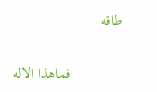طاقه

              فماهذا الاله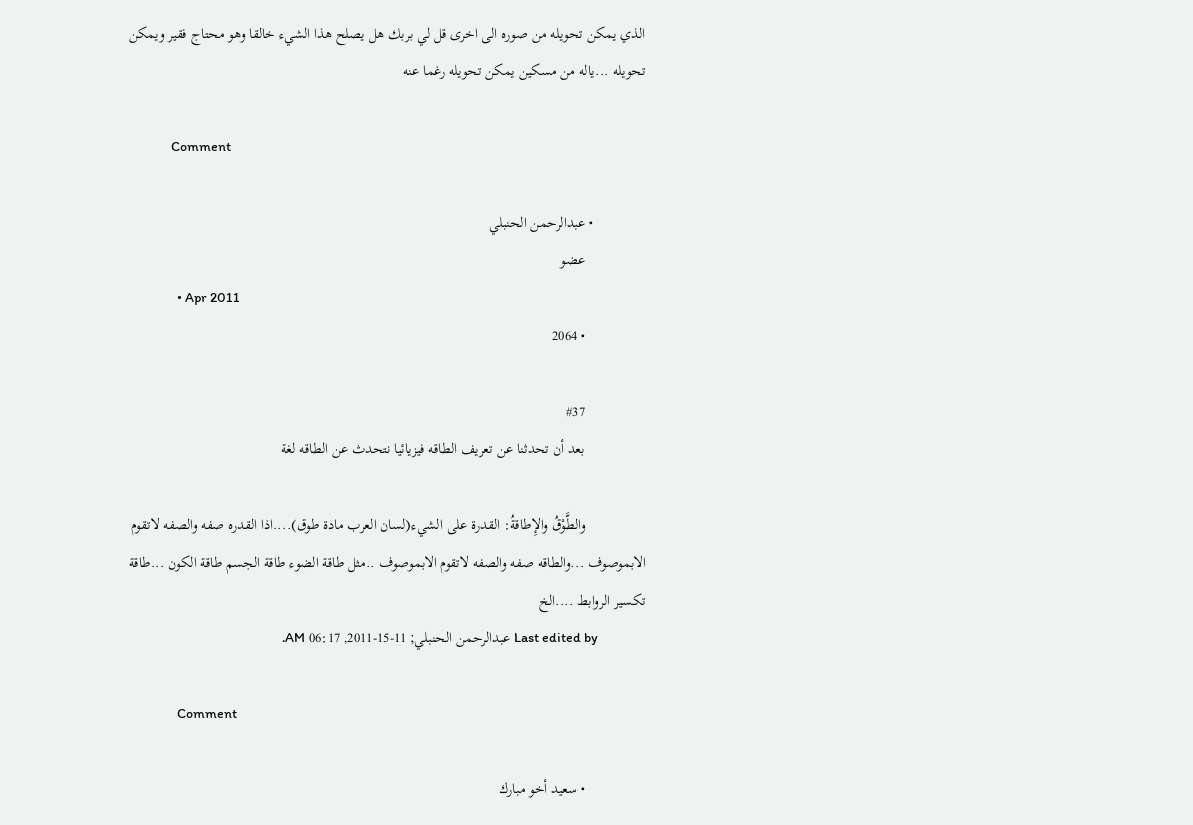الذي يمكن تحويله من صوره الى اخرى قل لي بربك هل يصلح هذا الشيء خالقا وهو محتاج فقير ويمكن تحويله ...ياله من مسكين يمكن تحويله رغما عنه

              Comment

              • عبدالرحمن الحنبلي
                عضو
                • Apr 2011
                • 2064

                #37
                بعد أن تحدثنا عن تعريف الطاقه فيزيائيا نتحدث عن الطاقه لغة

                والطَّوْقُ والإِطاقةُ: القدرة على الشيء(لسان العرب مادة طوق)....اذا القدره صفه والصفه لاتقوم الابموصوف ...والطاقه صفه والصفه لاتقوم الابموصوف ..مثل طاقة الضوء طاقة الجسم طاقة الكون ...طاقة تكسير الروابط ....الخ
                Last edited by عبدالرحمن الحنبلي; 11-15-2011, 06:17 AM.

                Comment

                • سعيد أخو مبارك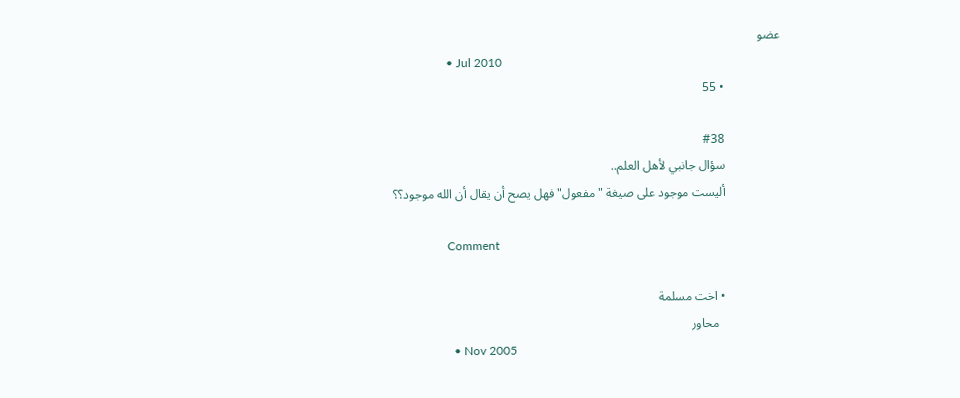عضو
                  • Jul 2010
                  • 55

                  #38
                  سؤال جانبي لأهل العلم..
                  أليست موجود على صيغة "مفعول" فهل يصح أن يقال أن الله موجود؟؟

                  Comment

                  • اخت مسلمة
                    محاور
                    • Nov 2005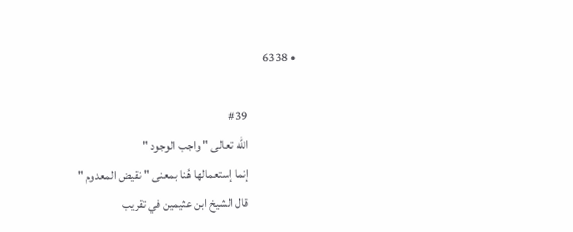• 6338

                    #39
                    الله تعالى " واجب الوجود "
                    إنما إستعمالها هُنا بمعنى " نقيض المعدوم "
                    قال الشيخ ابن عثيمين في تقريب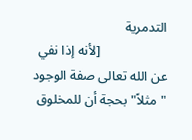التدمرية
                    [لأنه إذا نفي عن الله تعالى صفة الوجود "مثلاً" بحجة أن للمخلوق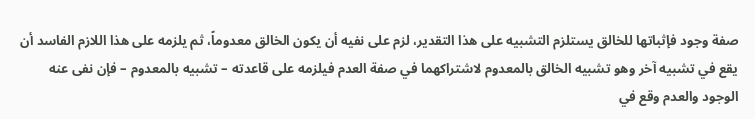صفة وجود فإثباتها للخالق يستلزم التشبيه على هذا التقدير، لزم على نفيه أن يكون الخالق معدوماً، ثم يلزمه على هذا اللازم الفاسد أن يقع في تشبيه آخر وهو تشبيه الخالق بالمعدوم لاشتراكهما في صفة العدم فيلزمه على قاعدته – تشبيه بالمعدوم – فإن نفى عنه الوجود والعدم وقع في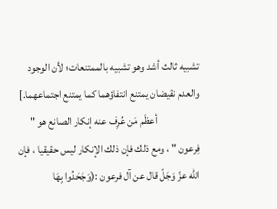تشبيه ثالث أشد وهو تشبيه بالممتنعات؛ لأن الوجود والعدم نقيضان يمتنع انتفاؤهما كما يمتنع اجتماعهما.]
                    أعظَم مَن عُرِف عنه إنكار الصانع هو " فِرعون " ، ومع ذلك فإن ذلك الإنكار ليس حقيقيا ، فإن الله عزّ وَجَلّ قال عن آل فرعون :(وَجَحَدُوا بِهَا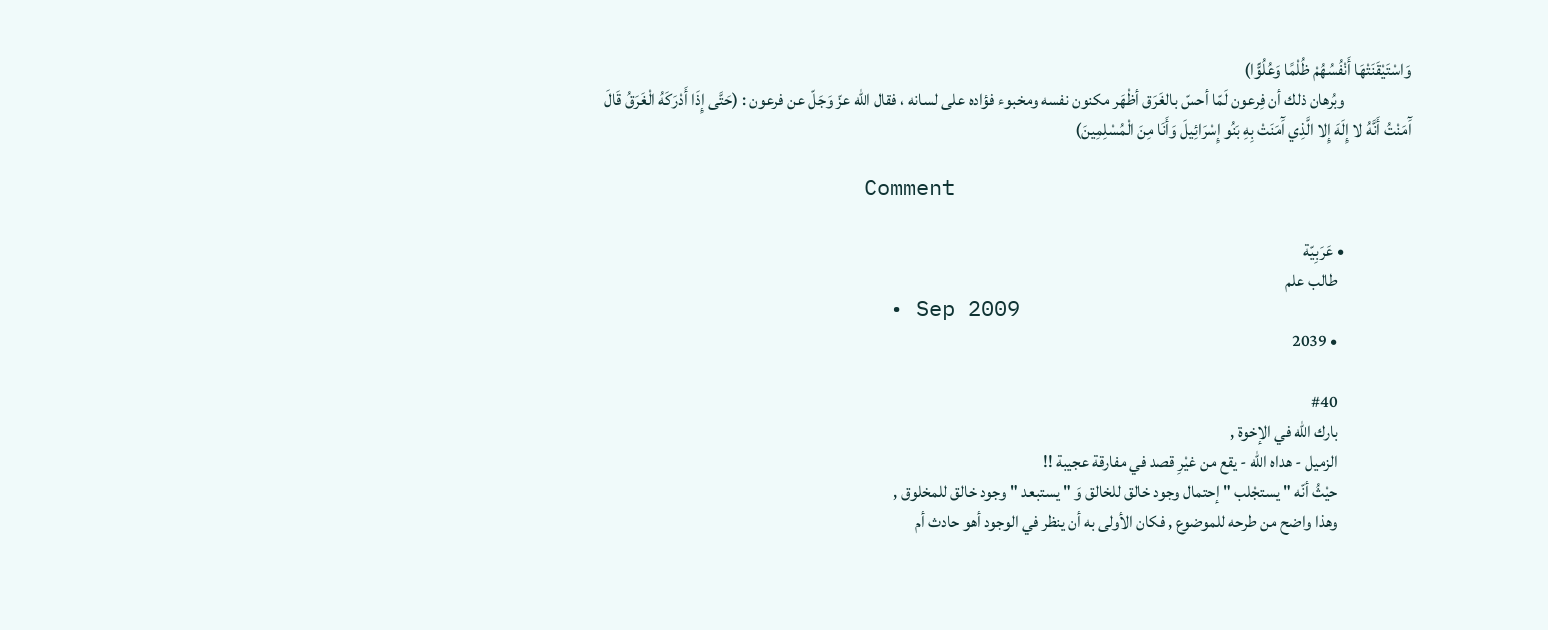وَاسْتَيْقَنَتْهَا أَنْفُسُهُمْ ظُلْمًا وَعُلُوًّا)
                    وبُرهان ذلك أن فِرعون لَمّا أحسّ بالغَرَق أظْهَر مكنون نفسه ومخبوء فؤاده على لسانه ، فقال الله عزّ وَجَلّ عن فرعون : (حَتَّى إِذَا أَدْرَكَهُ الْغَرَقُ قَالَ آَمَنْتُ أَنَّهُ لا إِلَهَ إِلا الَّذِي آَمَنَتْ بِهِ بَنُو إِسْرَائِيلَ وَأَنَا مِنَ الْمُسْلِمِينَ)

                    Comment

                    • عَرَبِيّة
                      طالب علم
                      • Sep 2009
                      • 2039

                      #40
                      بارك الله في الإخوة ,
                      الزميل - هداه الله - يقع من غيْرِ قصد في مفارقة عجيبة !!
                      حيْثُ أنّه " يستجْلب " إحتمال وجود خالق للخالق وَ " يستبعد " وجود خالق للمخلوق ,
                      وهذا واضح من طرحه للموضوع , فكان الأولى به أن ينظر في الوجود أهو حادث أم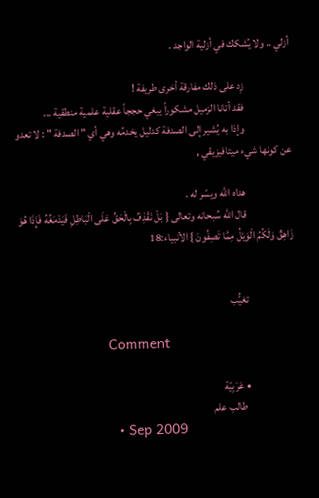أزلي .. ولا يُشكك في أزلية الواجد .

                      زِد على ذلك مفارقة أخرى طريفة !
                      فقد أتانا الزميل مشكوراً يبغي حججاً عقلية علمية منطقية ...
                      وإذا به يُشير إلى الصدفة كدليل يخدمُه وهي أي " الصدفة " : لا تعدو عن كونها شيء ميتافيزيقي ,

                      هداه الله ويسّر له .
                      قال الله سُبحانه وتعالى { بَلْ نَقْذِفُ بِالْحَقِّ عَلَى الْبَاطِلِ فَيَدْمَغُهُ فَإِذَا هُوَ زَاهِقٌ وَلَكُمُ الْوَيْلُ مِمَّا تَصِفُونَ } الأنبياء:18


                      تغيُّب

                      Comment

                      • عَرَبِيّة
                        طالب علم
                        • Sep 2009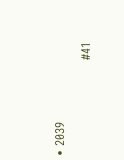• 2039

                        #41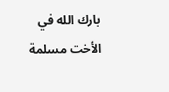بارك الله في الأخت مسلمة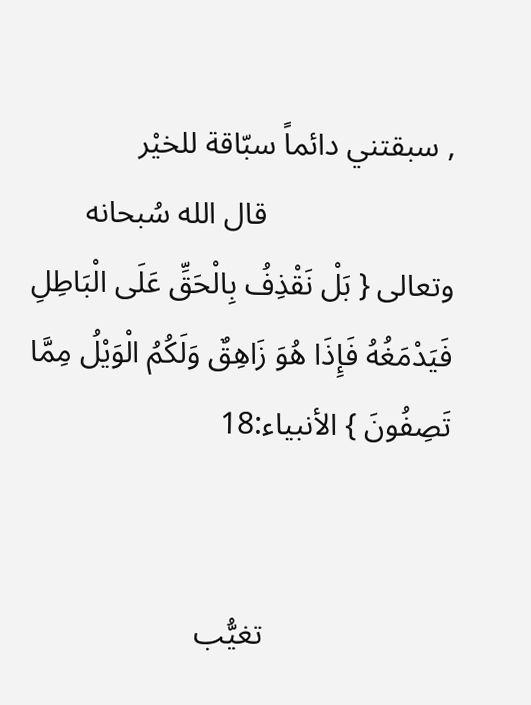, سبقتني دائماً سبّاقة للخيْر
                        قال الله سُبحانه وتعالى { بَلْ نَقْذِفُ بِالْحَقِّ عَلَى الْبَاطِلِ فَيَدْمَغُهُ فَإِذَا هُوَ زَاهِقٌ وَلَكُمُ الْوَيْلُ مِمَّا تَصِفُونَ } الأنبياء:18


                        تغيُّب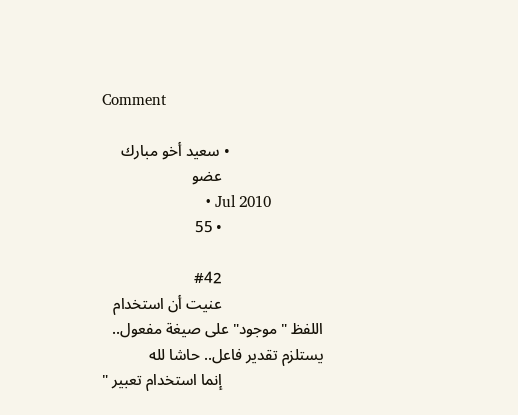Comment

                        • سعيد أخو مبارك
                          عضو
                          • Jul 2010
                          • 55

                          #42
                          عنيت أن استخدام اللفظ "موجود" على صيغة مفعول.. يستلزم تقدير فاعل.. حاشا لله
                          إنما استخدام تعبير "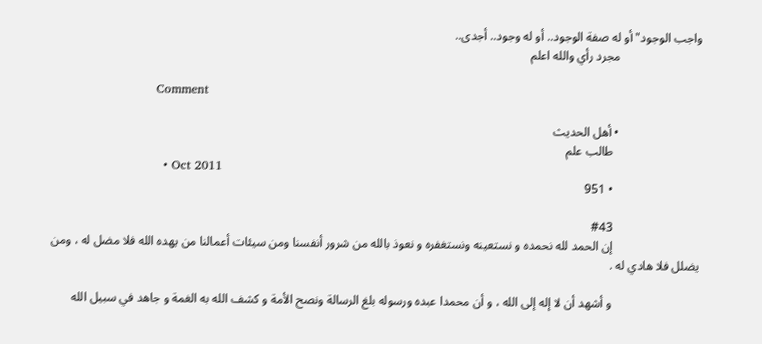واجب الوجود" أو له صفة الوجود.. أو له وجود.. أجدى..
                          مجرد رأي والله اعلم

                          Comment

                          • أهل الحديث
                            طالب علم
                            • Oct 2011
                            • 951

                            #43
                            إن الحمد لله نحمده و نستعينه ونستغفره و نعوذ بالله من شرور أنفسنا ومن سيئات أعمالنا من يهده الله فلا مضل له ، ومن يضلل فلا هادي له .

                            و أشهد أن لا إله إلى الله ، و أن محمدا عبده ورسوله بلغ الرسالة ونصح الأمة و كشف الله به الغمة و جاهد في سبيل الله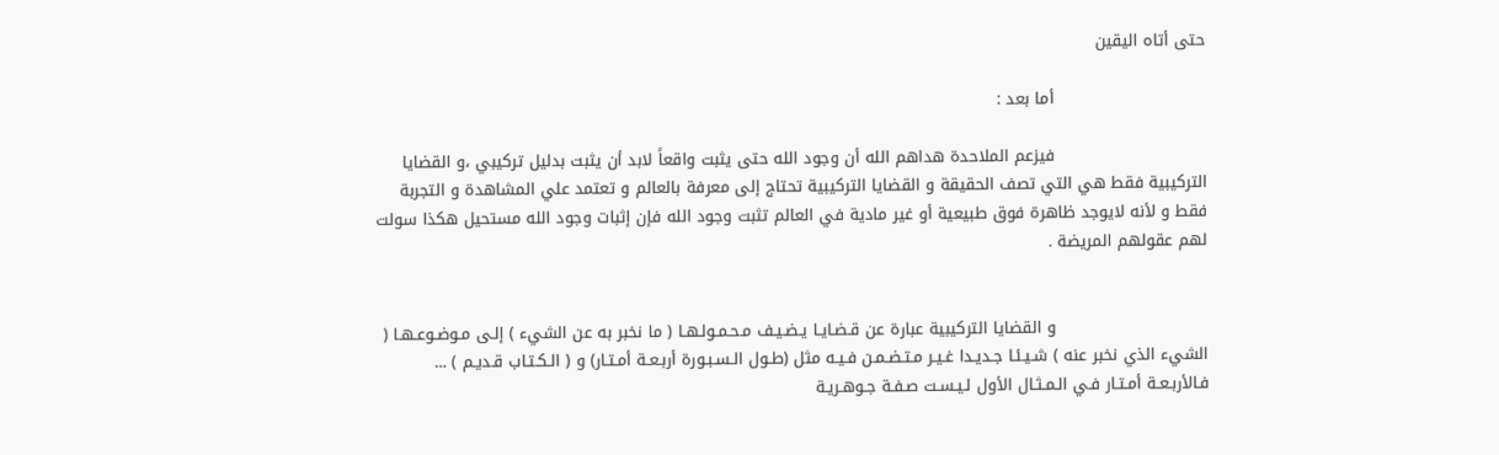حتى أتاه اليقين

                            أما بعد :

                            فيزعم الملاحدة هداهم الله أن وجود الله حتى يثبت واقعاً لابد أن يثبت بدليل تركيبي ،و القضايا التركيبية فقط هي التي تصف الحقيقة و القضايا التركيبية تحتاج إلى معرفة بالعالم و تعتمد علي المشاهدة و التجربة فقط و لأنه لايوجد ظاهرة فوق طبيعية أو غير مادية في العالم تثبت وجود الله فإن إثبات وجود الله مستحيل هكذا سولت لهم عقولهم المريضة .


                            و القضايا التركيبية عبارة عن قـضـايـا يـضـيـف مـحـمـولـهـا ( ما نخبر به عن الشيء ) إلـى مـوضـوعـهـا ( الشيء الذي نخبر عنه ) شـيـئـا جـديـدا غـيـر مـتـضـمـن فـيـه مثل (طـول الـسـبـورة أربـعـة أمـتـار) و ( الـكـتـاب قـديـم ) ... فـالأربـعـة أمـتـار فـي الـمـثـال الأول لـيـسـت صـفـة جـوهـريـة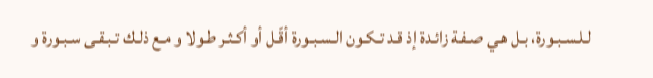لـلـسـبـورة، بـل هـي صـفـة زائـدة إذ قـد تـكـون الـسـبـورة أقّـل أو أكـثـر طـولا و مـع ذلـك تـبـقـى سـبـورة و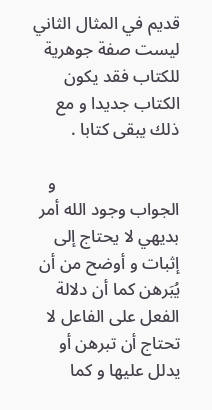قديم في المثال الثاني ليست صفة جوهرية للكتاب فقد يكون الكتاب جديدا و مع ذلك يبقى كتابا .

                            و الجواب وجود الله أمر بديهي لا يحتاج إلى إثبات و أوضح من أن يُبَرهن كما أن دلالة الفعل على الفاعل لا تحتاج أن تبرهن أو يدلل عليها و كما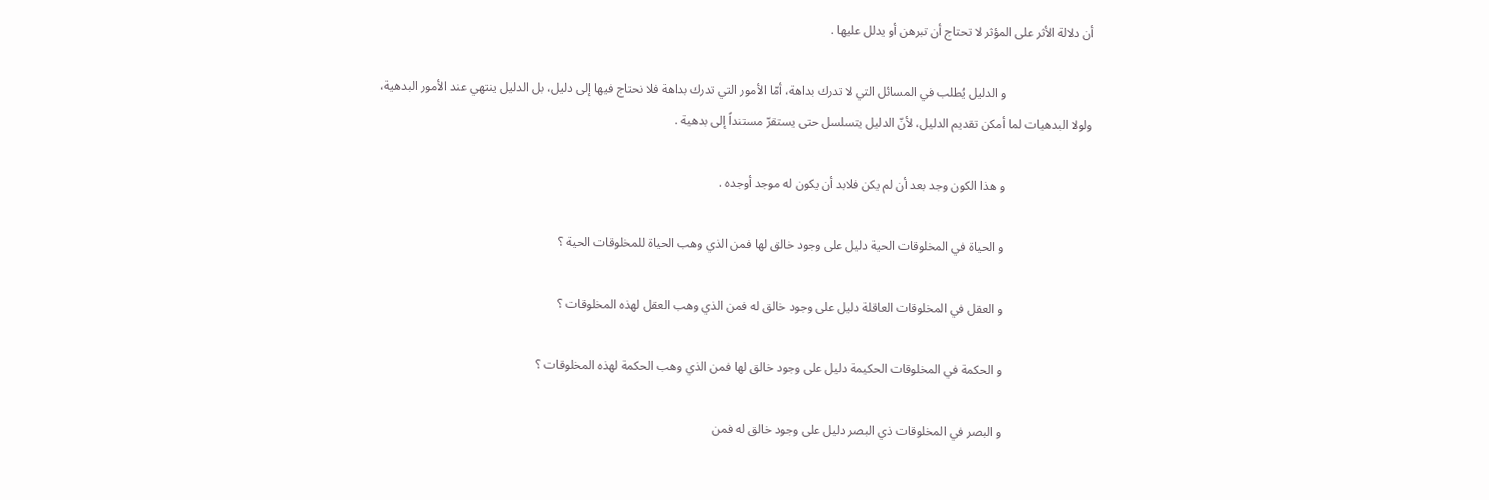أن دلالة الأثر على المؤثر لا تحتاج أن تبرهن أو يدلل عليها .

                            و الدليل يُطلب في المسائل التي لا تدرك بداهة، أمّا الأمور التي تدرك بداهة فلا نحتاج فيها إلى دليل، بل الدليل ينتهي عند الأمور البدهية، ولولا البدهيات لما أمكن تقديم الدليل، لأنّ الدليل يتسلسل حتى يستقرّ مستنداً إلى بدهية .

                            و هذا الكون وجد بعد أن لم يكن فلابد أن يكون له موجد أوجده .

                            و الحياة في المخلوقات الحية دليل على وجود خالق لها فمن الذي وهب الحياة للمخلوقات الحية ؟

                            و العقل في المخلوقات العاقلة دليل على وجود خالق له فمن الذي وهب العقل لهذه المخلوقات ؟

                            و الحكمة في المخلوقات الحكيمة دليل على وجود خالق لها فمن الذي وهب الحكمة لهذه المخلوقات ؟

                            و البصر في المخلوقات ذي البصر دليل على وجود خالق له فمن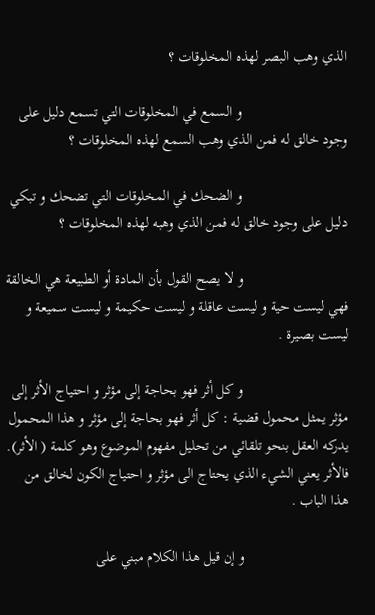الذي وهب البصر لهذه المخلوقات ؟

                            و السمع في المخلوقات التي تسمع دليل على وجود خالق له فمن الذي وهب السمع لهذه المخلوقات ؟

                            و الضحك في المخلوقات التي تضحك و تبكي دليل على وجود خالق له فمن الذي وهبه لهذه المخلوقات ؟

                            و لا يصح القول بأن المادة أو الطبيعة هي الخالقة فهي ليست حية و ليست عاقلة و ليست حكيمة و ليست سميعة و ليست بصيرة .

                            و كل أثر فهو بحاجة إلى مؤثر و احتياج الأثر إلى مؤثر يمثل محمول قضية : كل أثر فهو بحاجة إلى مؤثر و هذا المحمول يدركه العقل بنحو تلقائي من تحليل مفهوم الموضوع وهو كلمة ( الأثر). فالأثر يعني الشيء الذي يحتاج الى مؤثر و احتياج الكون لخالق من هذا الباب .

                            و إن قيل هذا الكلام مبني على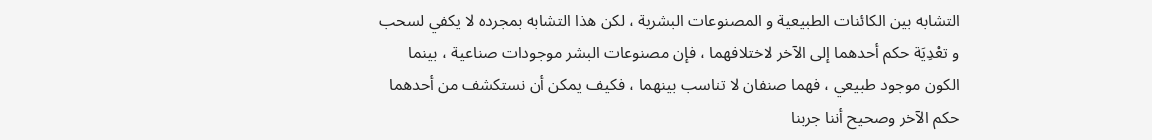التشابه بين الكائنات الطبيعية و المصنوعات البشرية ، لكن هذا التشابه بمجرده لا يكفي لسحب و تعْدِيَة حكم أحدهما إلى الآخر لاختلافهما ، فإن مصنوعات البشر موجودات صناعية ، بينما الكون موجود طبيعي ، فهما صنفان لا تناسب بينهما ، فكيف يمكن أن نستكشف من أحدهما حكم الآخر وصحيح أننا جربنا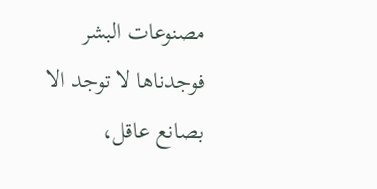مصنوعات البشر فوجدناها لا توجد الا بصانع عاقل،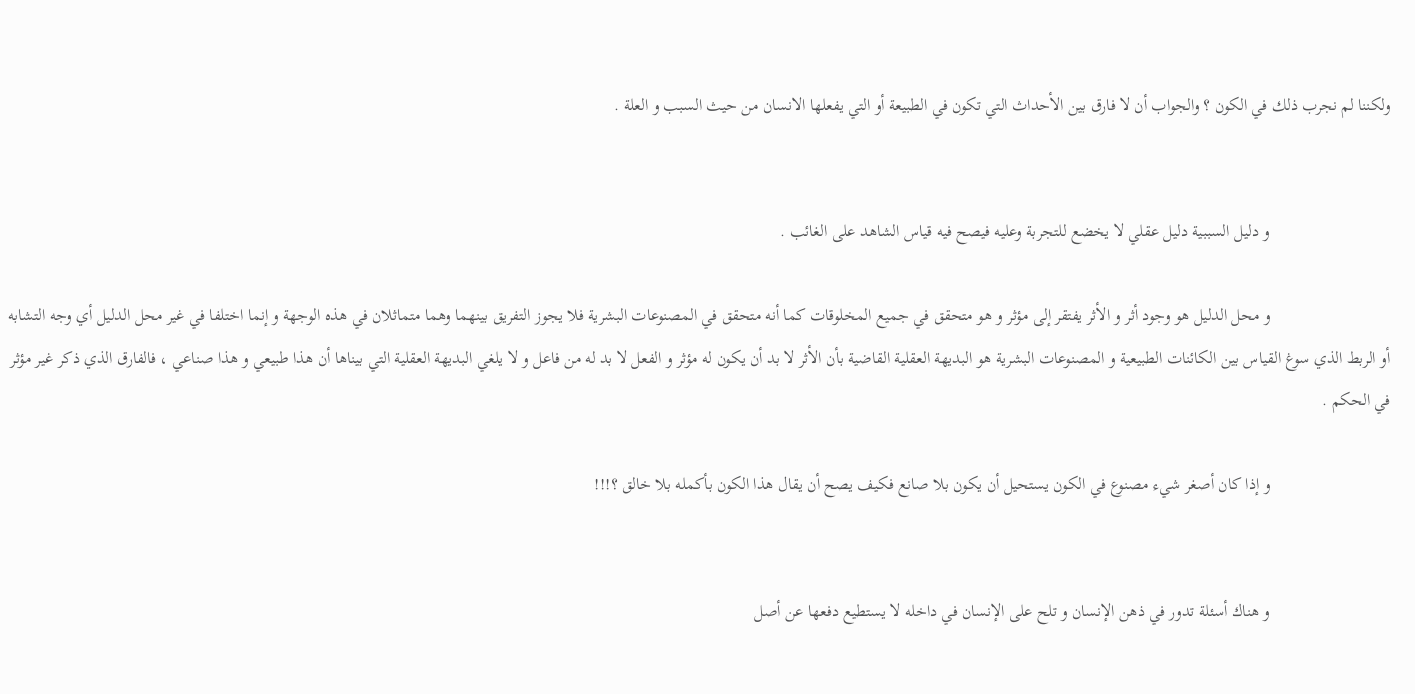ولكننا لم نجرب ذلك في الكون ؟ والجواب أن لا فارق بين الأحداث التي تكون في الطبيعة أو التي يفعلها الانسان من حيث السبب و العلة .


                            و دليل السببية دليل عقلي لا يخضع للتجربة وعليه فيصح فيه قياس الشاهد على الغائب .

                            و محل الدليل هو وجود أثر و الأثر يفتقر إلى مؤثر و هو متحقق في جميع المخلوقات كما أنه متحقق في المصنوعات البشرية فلا يجوز التفريق بينهما وهما متماثلان في هذه الوجهة و إنما اختلفا في غير محل الدليل أي وجه التشابه أو الربط الذي سوغ القياس بين الكائنات الطبيعية و المصنوعات البشرية هو البديهة العقلية القاضية بأن الأثر لا بد أن يكون له مؤثر و الفعل لا بد له من فاعل و لا يلغي البديهة العقلية التي بيناها أن هذا طبيعي و هذا صناعي ، فالفارق الذي ذكر غير مؤثر في الحكم .

                            و إذا كان أصغر شيء مصنوع في الكون يستحيل أن يكون بلا صانع فكيف يصح أن يقال هذا الكون بأكمله بلا خالق ؟!!!


                            و هناك أسئلة تدور في ذهن الإنسان و تلح على الإنسان في داخله لا يستطيع دفعها عن أصل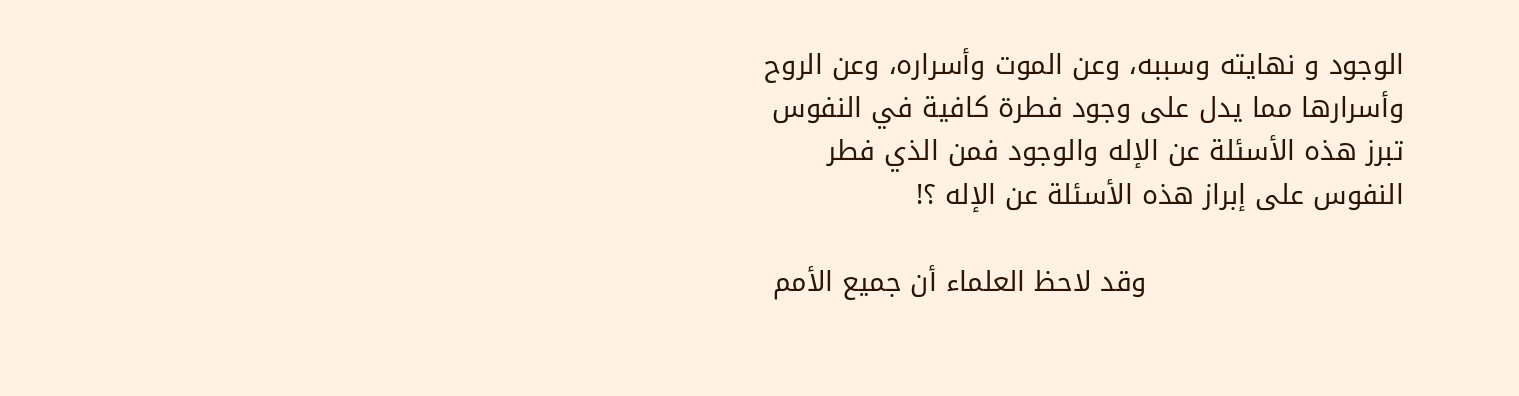الوجود و نهايته وسببه، وعن الموت وأسراره، وعن الروح وأسرارها مما يدل على وجود فطرة كافية في النفوس تبرز هذه الأسئلة عن الإله والوجود فمن الذي فطر النفوس على إبراز هذه الأسئلة عن الإله ؟!

                            وقد لاحظ العلماء أن جميع الأمم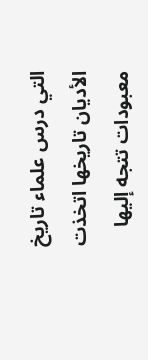التي درس علماء تاريخ الأديان تاريخها اتخذت معبودات تتجه إليها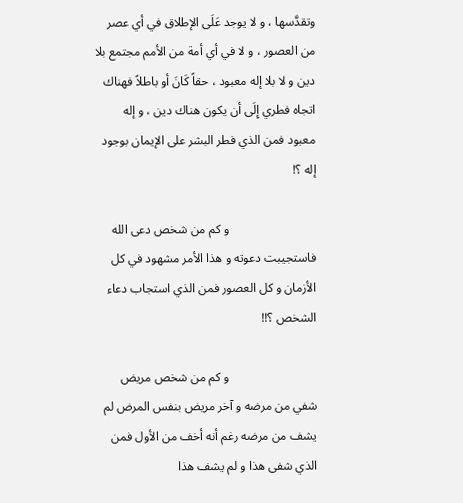وتقدَّسها ، و لا يوجد عَلَى الإطلاق في أي عصر من العصور ، و لا في أي أمة من الأمم مجتمع بلا دين و لا بلا إله معبود ، حقاً كَانَ أو باطلاً فهناك اتجاه فطري إِلَى أن يكون هناك دين ، و إله معبود فمن الذي فطر البشر على الإيمان بوجود إله ؟!

                            و كم من شخص دعى الله فاستجيبت دعوته و هذا الأمر مشهود في كل الأزمان و كل العصور فمن الذي استجاب دعاء الشخص ؟!!

                            و كم من شخص مريض شفي من مرضه و آخر مريض بنفس المرض لم يشف من مرضه رغم أنه أخف من الأول فمن الذي شفى هذا و لم يشف هذا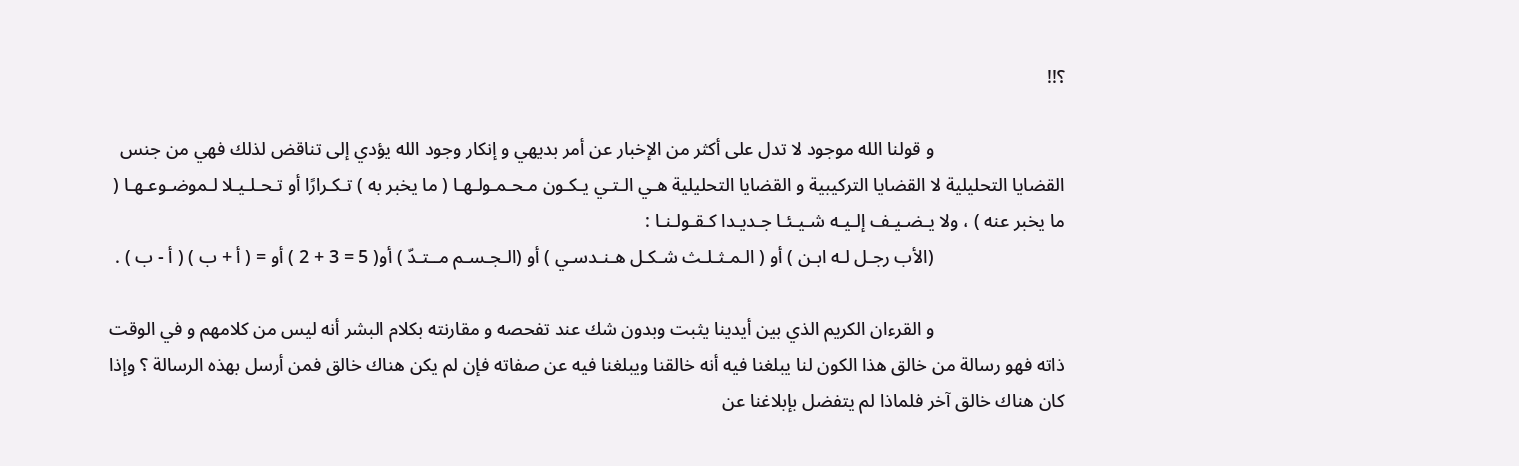؟!!

                            و قولنا الله موجود لا تدل على أكثر من الإخبار عن أمر بديهي و إنكار وجود الله يؤدي إلى تناقض لذلك فهي من جنس القضايا التحليلية لا القضايا التركيبية و القضايا التحليلية هـي الـتـي يـكـون مـحـمـولـهـا ( ما يخبر به ) تـكـرارًا أو تـحـلـيـلا لـموضـوعـهـا ( ما يخبر عنه ) ، ولا يـضـيـف إلـيـه شـيـئـا جـديـدا كـقـولـنـا :
                            (الأب رجـل لـه ابـن ) أو ( الـمـثـلـث شـكـل هـنـدسـي ) أو (الـجـسـم مــتـدّ ) أو( 5 = 3 + 2 ) أو = ( أ + ب ) ( أ - ب ) .

                            و القرءان الكريم الذي بين أيدينا يثبت وبدون شك عند تفحصه و مقارنته بكلام البشر أنه ليس من كلامهم و في الوقت ذاته فهو رسالة من خالق هذا الكون لنا يبلغنا فيه أنه خالقنا ويبلغنا فيه عن صفاته فإن لم يكن هناك خالق فمن أرسل بهذه الرسالة ؟ وإذا كان هناك خالق آخر فلماذا لم يتفضل بإبلاغنا عن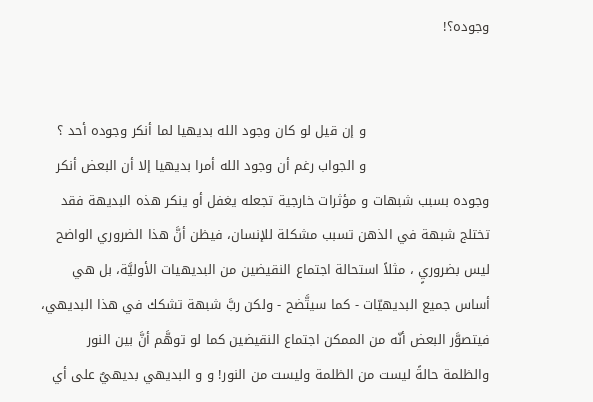وجوده؟!


                            و إن قيل لو كان وجود الله بديهيا لما أنكر وجوده أحد ؟
                            و الجواب رغم أن وجود الله أمرا بديهيا إلا أن البعض أنكر وجوده بسبب شبهات و مؤثرات خارجية تجعله يغفل أو ينكر هذه البديهة فقد تختلج شبهة في الذهن تسبب مشكلة للإنسان، فيظن أنَّ هذا الضروري الواضح ليس بضروريٍ ، مثلاً استحالة اجتماع النقيضين من البديهيات الأوليَّة، بل هي أساس جميع البديهيّات - كما سيتَّضح - ولكن ربَّ شبهة تشكك في هذا البديهي، فيتصوَّر البعض أنّه من الممكن اجتماع النقيضين كما لو توهَّم أنَّ بين النور والظلمة حالةً ليست من الظلمة وليست من النور! و و البديهي بديهيٌ على أي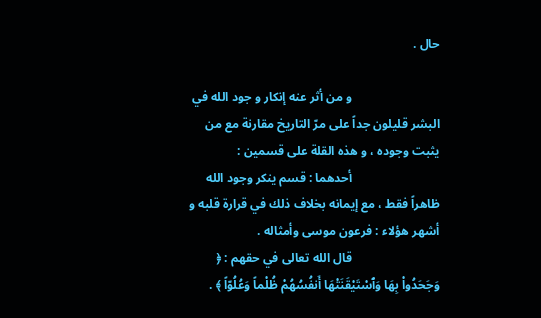حال .

                            و من أثر عنه إنكار و جود الله في البشر قليلون جداً على مرّ التاريخ مقارنة مع من يثبت وجوده ، و هذه القلة على قسمين :
                            أحدهما : قسم ينكر وجود الله ظاهراً فقط ، مع إيمانه بخلاف ذلك في قرارة قلبه و أشهر هؤلاء : فرعون موسى وأمثاله .
                            قال الله تعالى في حقهم : ﴿ وَجَحَدُواْ بِهَا وَٱسْتَيْقَنَتْهَا أَنفُسُهُمْ ظُلْماً وَعُلُوّاً ﴾ .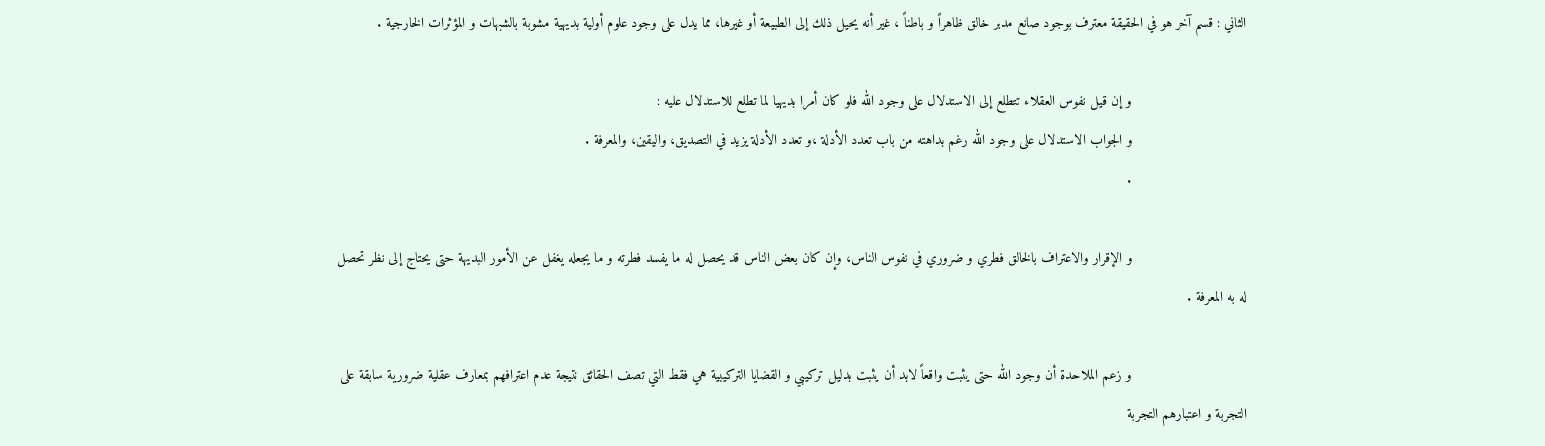الثاني : قسم آخر هو في الحقيقة معترف بوجود صانع مدبر خالق ظاهراً و باطناً ، غير أنه يحيل ذلك إلى الطبيعة أو غيرها، مما يدل على وجود علوم أولية بديهية مشوبة بالشبهات و المؤثرات الخارجية .

                            و إن قيل نفوس العقلاء تتطلع إلى الاستدلال على وجود الله فلو كان أمرا بديهيا لما تطلع للاستدلال عليه :
                            و الجواب الاستدلال على وجود الله رغم بداهته من باب تعدد الأدلة ،و تعدد الأدلة يزيد في التصديق، واليقين، والمعرفة .
                            .

                            و الإقرار والاعتراف بالخالق فطري و ضروري في نفوس الناس، وإن كان بعض الناس قد يحصل له ما يفسد فطرته و ما يجعله يغفل عن الأمور البديهة حتى يحتاج إلى نظر تحصل له به المعرفة .

                            و زعم الملاحدة أن وجود الله حتى يثبت واقعاً لابد أن يثبت بدليل تركيبي و القضايا التركيبية هي فقط التي تصف الحقائق نتيجة عدم اعترافهم بمعارف عقلية ضرورية سابقة على التجربة و اعتبارهم التجربة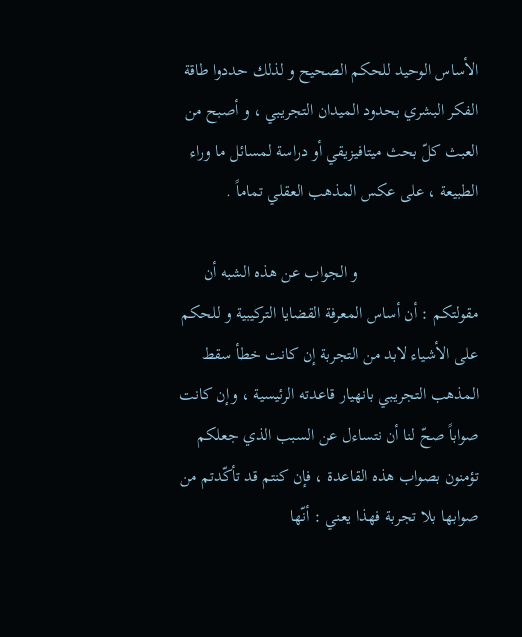الأساس الوحيد للحكم الصحيح و لذلك حددوا طاقة الفكر البشري بحدود الميدان التجريبي ، و أصبح من العبث كلّ بحث ميتافيزيقي أو دراسة لمسائل ما وراء الطبيعة ، على عكس المذهب العقلي تماماً .

                            و الجواب عن هذه الشبه أن مقولتكم : أن أساس المعرفة القضايا التركيبية و للحكم على الأشياء لابد من التجربة إن كانت خطأ سقط المذهب التجريبي بانهيار قاعدته الرئيسية ، وإن كانت صواباً صحّ لنا أن نتساءل عن السبب الذي جعلكم تؤمنون بصواب هذه القاعدة ، فإن كنتم قد تأكّدتم من صوابها بلا تجربة فهذا يعني : أنّها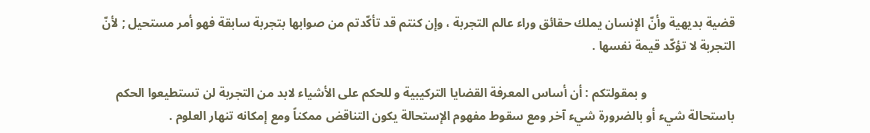قضية بديهية وأنّ الإنسان يملك حقائق وراء عالم التجربة ، وإن كنتم قد تأكّدتم من صوابها بتجربة سابقة فهو أمر مستحيل ; لأنّ التجربة لا تؤكّد قيمة نفسها .

                            و بمقولتكم : أن أساس المعرفة القضايا التركيبية و للحكم على الأشياء لابد من التجربة لن تستطيعوا الحكم باستحالة شيء أو بالضرورة شيء آخر ومع سقوط مفهوم الإستحالة يكون التناقض ممكناً ومع إمكانه تنهار العلوم .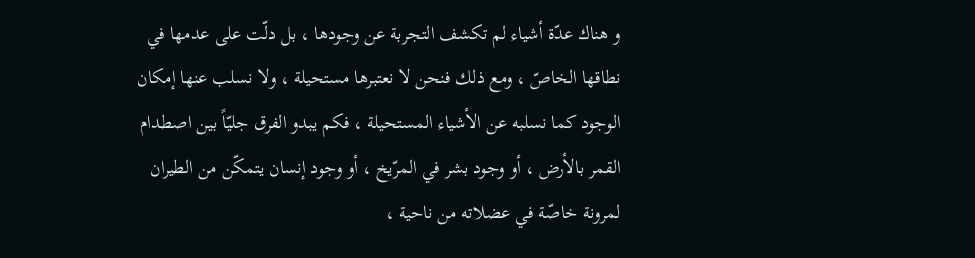و هناك عدّة أشياء لم تكشف التجربة عن وجودها ، بل دلّت على عدمها في نطاقها الخاصّ ، ومع ذلك فنحن لا نعتبرها مستحيلة ، ولا نسلب عنها إمكان الوجود كما نسلبه عن الأشياء المستحيلة ، فكم يبدو الفرق جليّاً بين اصطدام القمر بالأرض ، أو وجود بشر في المرّيخ ، أو وجود إنسان يتمكّن من الطيران لمرونة خاصّة في عضلاته من ناحية ،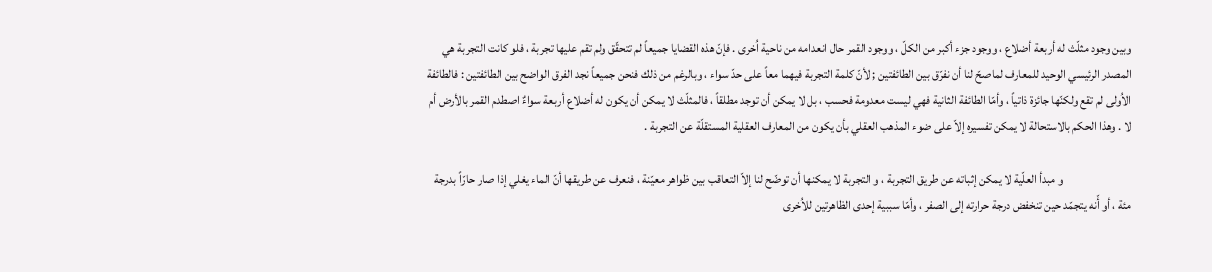وبين وجود مثلّث له أربعة أضلاع ، ووجود جزء أكبر من الكلّ ، ووجود القمر حال انعدامه من ناحية اُخرى . فإنّ هذه القضايا جميعاً لم تتحقّق ولم تقم عليها تجربة ، فلو كانت التجربة هي المصدر الرئيسي الوحيد للمعارف لماصحّ لنا أن نفرّق بين الطائفتين ; لأنّ كلمة التجربة فيهما معاً على حدّ سواء ، وبالرغم من ذلك فنحن جميعاً نجد الفرق الواضح بين الطائفتين : فالطائفة الاُولى لم تقع ولكنّها جائزة ذاتياً ، وأمّا الطائفة الثانية فهي ليست معدومة فحسب ، بل لا يمكن أن توجد مطلقاً ، فالمثلّث لا يمكن أن يكون له أضلاع أربعة سواءٌ اصطدم القمر بالأرض أم لا . وهذا الحكم بالاستحالة لا يمكن تفسيره إلاّ على ضوء المذهب العقلي بأن يكون من المعارف العقلية المستقلّة عن التجربة .

                            و مبدأ العلّية لا يمكن إثباته عن طريق التجربة ، و التجربة لا يمكنها أن توضّح لنا إلاّ التعاقب بين ظواهر معيّنة ، فنعرف عن طريقها أنّ الماء يغلي إذا صار حارّاً بدرجة مئة ، أو أّنه يتجمّد حين تنخفض درجة حرارته إلى الصفر ، وأمّا سببية إحدى الظاهرتين للاُخرى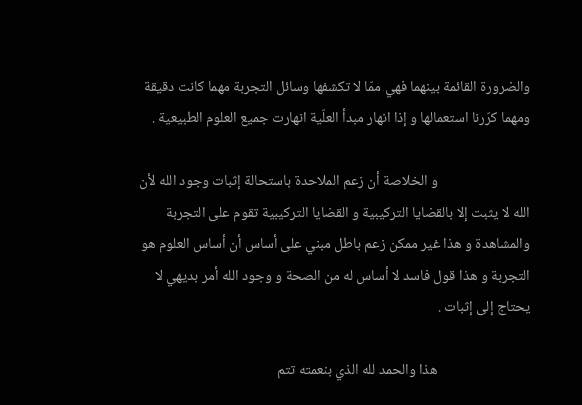والضرورة القائمة بينهما فهي ممّا لا تكشفها وسائل التجربة مهما كانت دقيقة ومهما كرّرنا استعمالها و إذا انهار مبدأ العلّية انهارت جميع العلوم الطبيعية .

                            و الخلاصة أن زعم الملاحدة باستحالة إثبات وجود الله لأن الله لا يثبت إلا بالقضايا التركيبية و القضايا التركيبية تقوم على التجربة والمشاهدة و هذا غير ممكن زعم باطل مبني على أساس أن أساس العلوم هو التجربة و هذا قول فاسد لا أساس له من الصحة و وجود الله أمر بديهي لا يحتاج إلى إثبات .

                            هذا والحمد لله الذي بنعمته تتم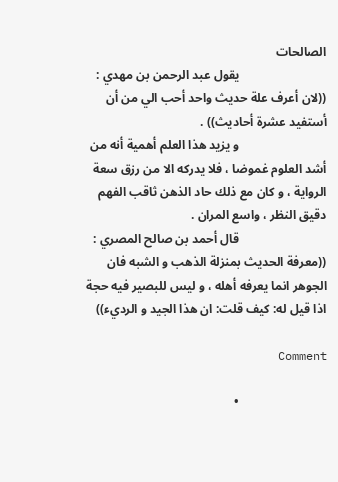الصالحات
                            يقول عبد الرحمن بن مهدي : ((لان أعرف علة حديث واحد أحب الي من أن أستفيد عشرة أحاديث)) .
                            و يزيد هذا العلم أهمية أنه من أشد العلوم غموضا ، فلا يدركه الا من رزق سعة الرواية ، و كان مع ذلك حاد الذهن ثاقب الفهم دقيق النظر ، واسع المران .
                            قال أحمد بن صالح المصري : ((معرفة الحديث بمنزلة الذهب و الشبه فان الجوهر انما يعرفه أهله ، و ليس للبصير فيه حجة اذا قيل له: كيف قلت: ان هذا الجيد و الرديء))

                            Comment

                            •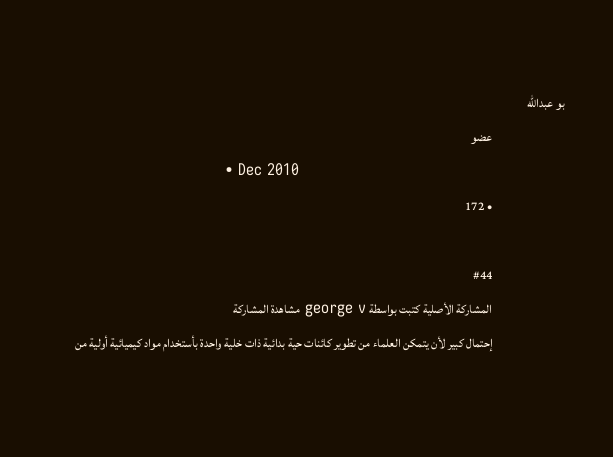بو عبدالله
                              عضو
                              • Dec 2010
                              • 172

                              #44
                              المشاركة الأصلية كتبت بواسطة george v مشاهدة المشاركة
                              إحتمال كبير لأن يتمكن العلماء من تطوير كائنات حية بدائية ذات خلية واحدة بأستخدام مواد كيميائية أولية من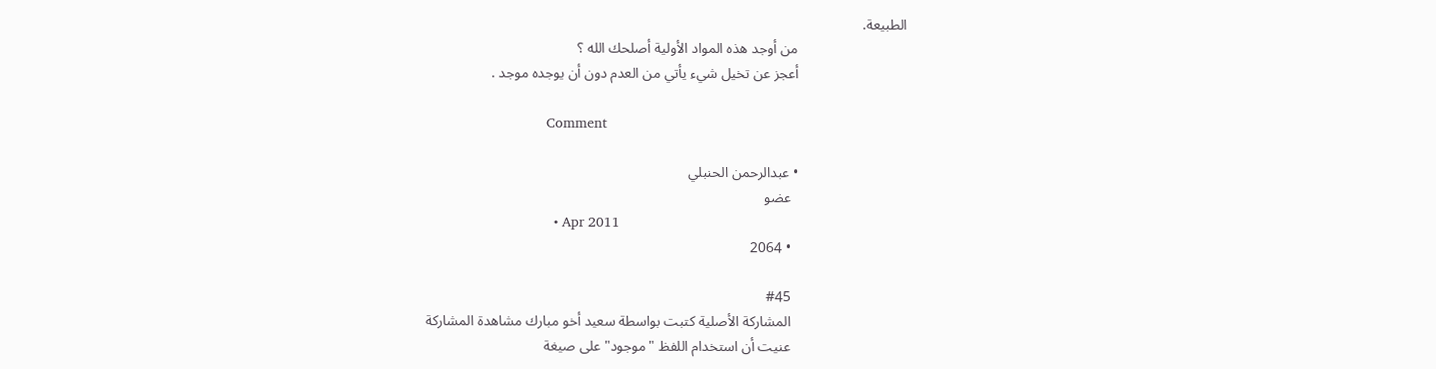الطبيعة.
                              من أوجد هذه المواد الأولية أصلحك الله ؟
                              أعجز عن تخيل شيء يأتي من العدم دون أن يوجده موجد .

                              Comment

                              • عبدالرحمن الحنبلي
                                عضو
                                • Apr 2011
                                • 2064

                                #45
                                المشاركة الأصلية كتبت بواسطة سعيد أخو مبارك مشاهدة المشاركة
                                عنيت أن استخدام اللفظ "موجود" على صيغة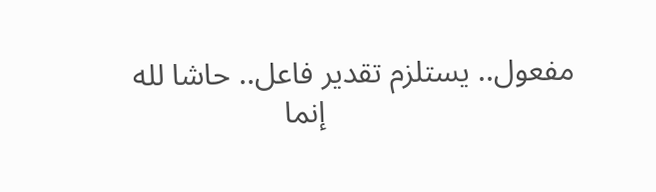مفعول.. يستلزم تقدير فاعل.. حاشا لله
                                إنما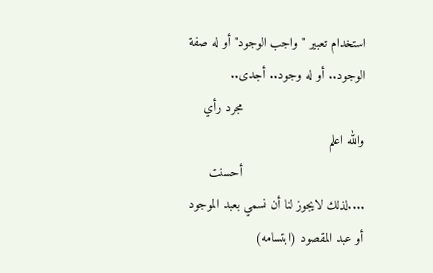استخدام تعبير " واجب الوجود" أو له صفة الوجود.. أو له وجود.. أجدى..
                                مجرد رأي والله اعلم
                                أحسنت ....لذلك لايجوز لنا أن نسمي بعبد الموجود أو عبد المقصود (ابتسامه)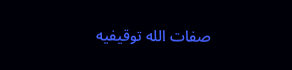صفات الله توقيفيه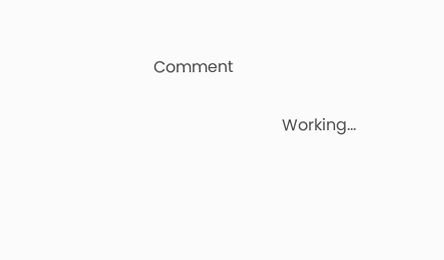Comment

                                Working...